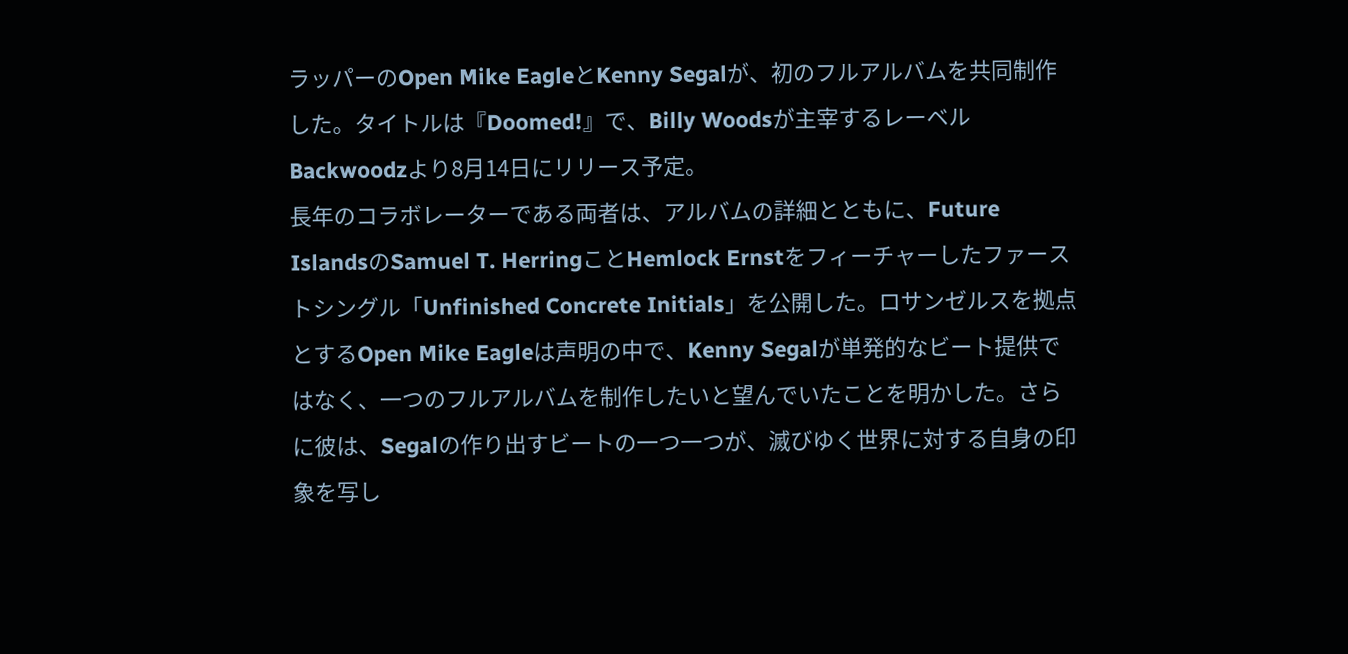ラッパーのOpen Mike EagleとKenny Segalが、初のフルアルバムを共同制作した。タイトルは『Doomed!』で、Billy Woodsが主宰するレーベルBackwoodzより8月14日にリリース予定。
長年のコラボレーターである両者は、アルバムの詳細とともに、Future IslandsのSamuel T. HerringことHemlock Ernstをフィーチャーしたファーストシングル「Unfinished Concrete Initials」を公開した。ロサンゼルスを拠点とするOpen Mike Eagleは声明の中で、Kenny Segalが単発的なビート提供ではなく、一つのフルアルバムを制作したいと望んでいたことを明かした。さらに彼は、Segalの作り出すビートの一つ一つが、滅びゆく世界に対する自身の印象を写し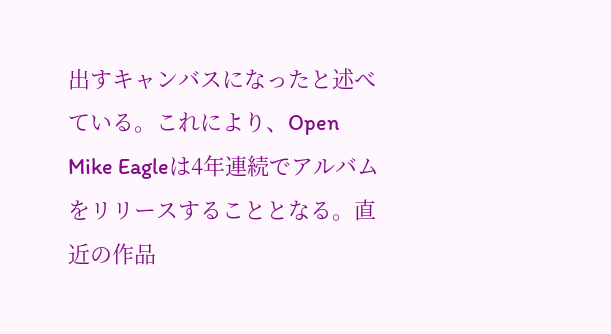出すキャンバスになったと述べている。これにより、Open Mike Eagleは4年連続でアルバムをリリースすることとなる。直近の作品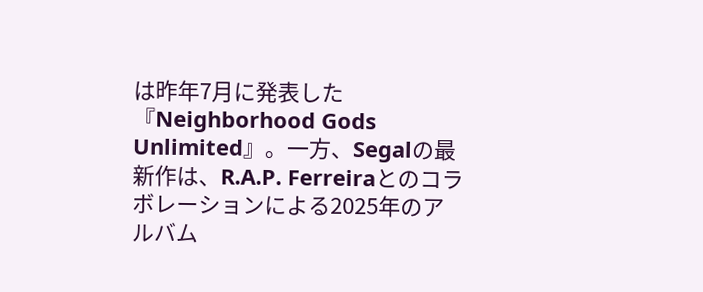は昨年7月に発表した『Neighborhood Gods Unlimited』。一方、Segalの最新作は、R.A.P. Ferreiraとのコラボレーションによる2025年のアルバム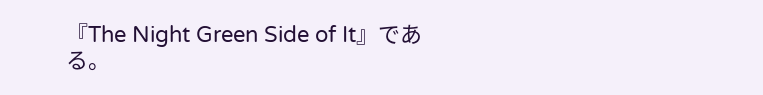『The Night Green Side of It』である。